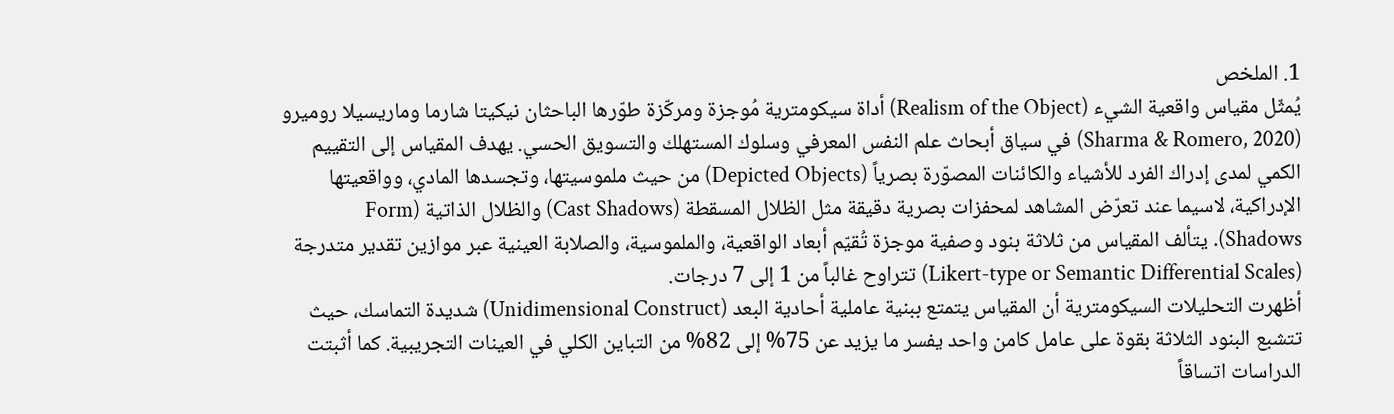1. الملخص
يُمثّل مقياس واقعية الشيء (Realism of the Object) أداة سيكومترية مُوجزة ومركّزة طوّرها الباحثان نيكيتا شارما وماريسيلا روميرو (Sharma & Romero, 2020) في سياق أبحاث علم النفس المعرفي وسلوك المستهلك والتسويق الحسي. يهدف المقياس إلى التقييم الكمي لمدى إدراك الفرد للأشياء والكائنات المصوّرة بصرياً (Depicted Objects) من حيث ملموسيتها، وتجسدها المادي، وواقعيتها الإدراكية، لاسيما عند تعرّض المشاهد لمحفزات بصرية دقيقة مثل الظلال المسقطة (Cast Shadows) والظلال الذاتية (Form Shadows). يتألف المقياس من ثلاثة بنود وصفية موجزة تُقيّم أبعاد الواقعية، والملموسية، والصلابة العينية عبر موازين تقدير متدرجة (Likert-type or Semantic Differential Scales) تتراوح غالباً من 1 إلى 7 درجات.
أظهرت التحليلات السيكومترية أن المقياس يتمتع ببنية عاملية أحادية البعد (Unidimensional Construct) شديدة التماسك، حيث تتشبع البنود الثلاثة بقوة على عامل كامن واحد يفسر ما يزيد عن 75% إلى 82% من التباين الكلي في العينات التجريبية. كما أثبتت الدراسات اتساقاً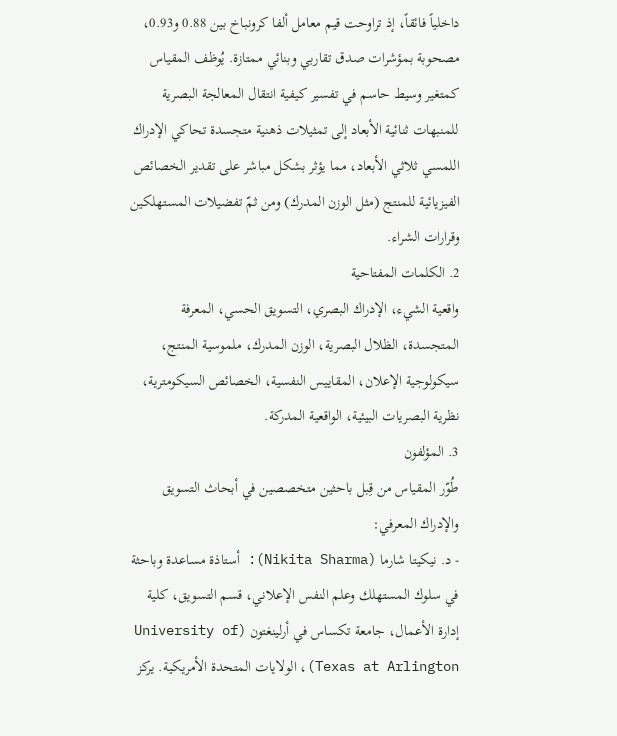داخلياً فائقاً، إذ تراوحت قيم معامل ألفا كرونباخ بين 0.88 و0.93، مصحوبة بمؤشرات صدق تقاربي وبنائي ممتازة. يُوظف المقياس كمتغير وسيط حاسم في تفسير كيفية انتقال المعالجة البصرية للمنبهات ثنائية الأبعاد إلى تمثيلات ذهنية متجسدة تحاكي الإدراك اللمسي ثلاثي الأبعاد، مما يؤثر بشكل مباشر على تقدير الخصائص الفيزيائية للمنتج (مثل الوزن المدرك) ومن ثمّ تفضيلات المستهلكين وقرارات الشراء.
2. الكلمات المفتاحية
واقعية الشيء، الإدراك البصري، التسويق الحسي، المعرفة المتجسدة، الظلال البصرية، الوزن المدرك، ملموسية المنتج، سيكولوجية الإعلان، المقاييس النفسية، الخصائص السيكومترية، نظرية البصريات البيئية، الواقعية المدركة.
3. المؤلفون
طُوّر المقياس من قِبل باحثين متخصصين في أبحاث التسويق والإدراك المعرفي:
- د. نيكيتا شارما (Nikita Sharma): أستاذة مساعدة وباحثة في سلوك المستهلك وعلم النفس الإعلاني، قسم التسويق، كلية إدارة الأعمال، جامعة تكساس في أرلينغتون (University of Texas at Arlington)، الولايات المتحدة الأمريكية. يركز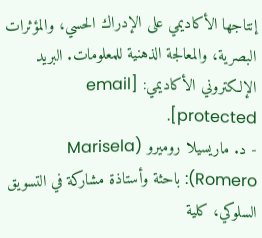إنتاجها الأكاديمي على الإدراك الحسي، والمؤثرات البصرية، والمعالجة الذهنية للمعلومات. البريد الإلكتروني الأكاديمي: [email protected].
- د. ماريسيلا روميرو (Marisela Romero): باحثة وأستاذة مشاركة في التسويق السلوكي، كلية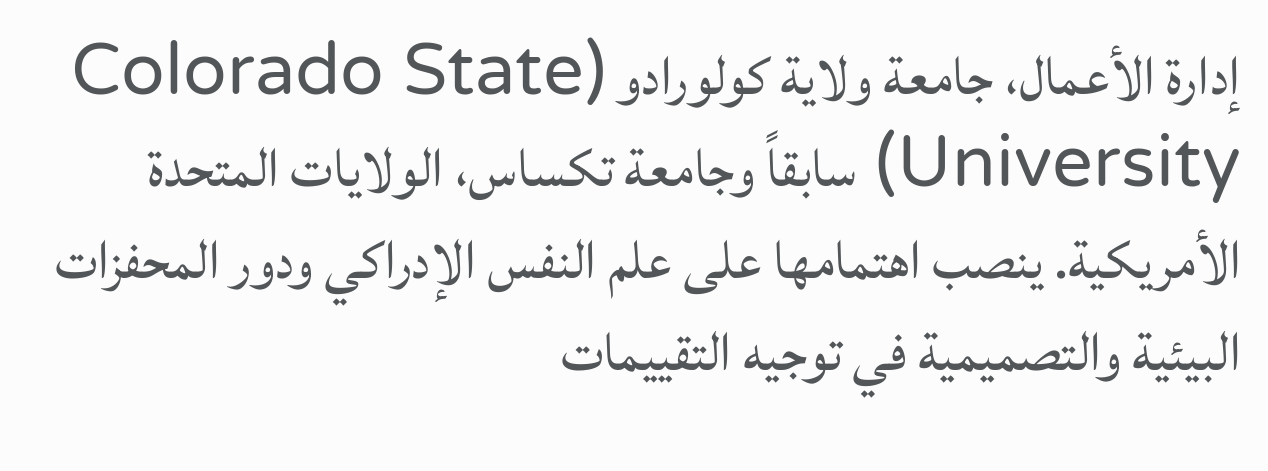إدارة الأعمال، جامعة ولاية كولورادو (Colorado State University) سابقاً وجامعة تكساس، الولايات المتحدة الأمريكية. ينصب اهتمامها على علم النفس الإدراكي ودور المحفزات البيئية والتصميمية في توجيه التقييمات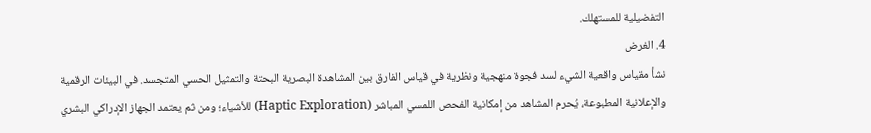التفضيلية للمستهلك.
4. الغرض
نشأ مقياس واقعية الشيء لسد فجوة منهجية ونظرية في قياس الفارق بين المشاهدة البصرية البحتة والتمثيل الحسي المتجسد. في البيئات الرقمية والإعلانية المطبوعة، يُحرم المشاهد من إمكانية الفحص اللمسي المباشر (Haptic Exploration) للأشياء؛ ومن ثم يعتمد الجهاز الإدراكي البشري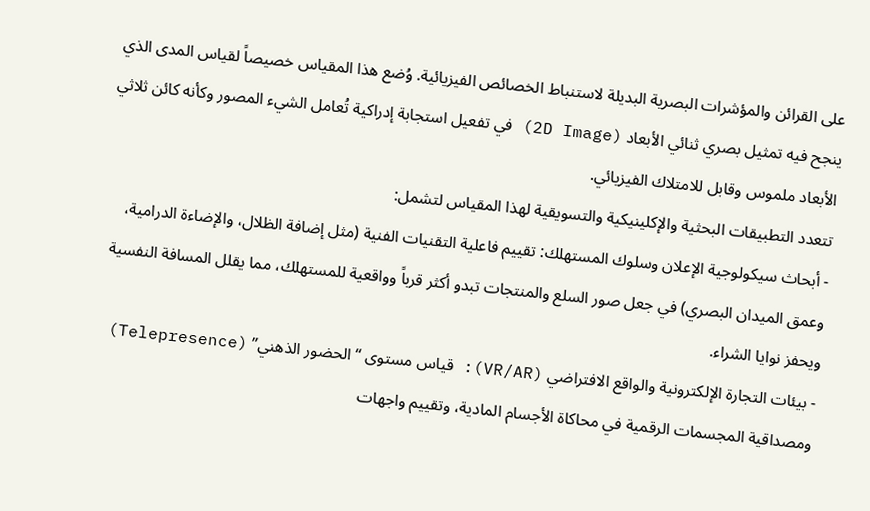على القرائن والمؤشرات البصرية البديلة لاستنباط الخصائص الفيزيائية. وُضع هذا المقياس خصيصاً لقياس المدى الذي ينجح فيه تمثيل بصري ثنائي الأبعاد (2D Image) في تفعيل استجابة إدراكية تُعامل الشيء المصور وكأنه كائن ثلاثي الأبعاد ملموس وقابل للامتلاك الفيزيائي.
تتعدد التطبيقات البحثية والإكلينيكية والتسويقية لهذا المقياس لتشمل:
- أبحاث سيكولوجية الإعلان وسلوك المستهلك: تقييم فاعلية التقنيات الفنية (مثل إضافة الظلال، والإضاءة الدرامية، وعمق الميدان البصري) في جعل صور السلع والمنتجات تبدو أكثر قرباً وواقعية للمستهلك، مما يقلل المسافة النفسية ويحفز نوايا الشراء.
- بيئات التجارة الإلكترونية والواقع الافتراضي (VR/AR): قياس مستوى “الحضور الذهني” (Telepresence) ومصداقية المجسمات الرقمية في محاكاة الأجسام المادية، وتقييم واجهات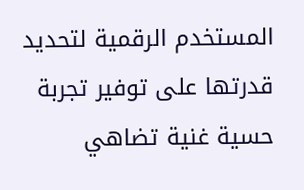المستخدم الرقمية لتحديد قدرتها على توفير تجربة حسية غنية تضاهي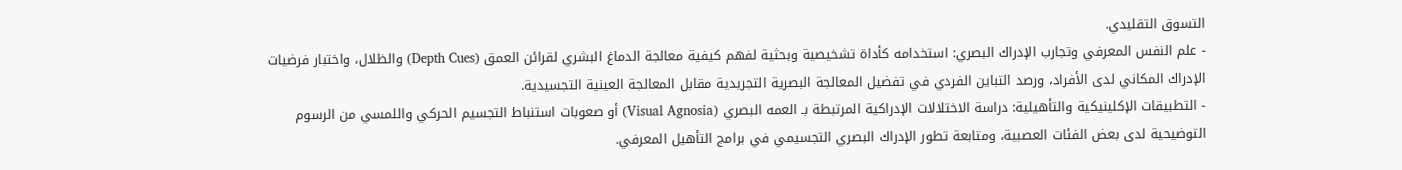التسوق التقليدي.
- علم النفس المعرفي وتجارب الإدراك البصري: استخدامه كأداة تشخيصية وبحثية لفهم كيفية معالجة الدماغ البشري لقرائن العمق (Depth Cues) والظلال، واختبار فرضيات الإدراك المكاني لدى الأفراد، ورصد التباين الفردي في تفضيل المعالجة البصرية التجريدية مقابل المعالجة العينية التجسيدية.
- التطبيقات الإكلينيكية والتأهيلية: دراسة الاختلالات الإدراكية المرتبطة بـ العمه البصري (Visual Agnosia) أو صعوبات استنباط التجسيم الحركي واللمسي من الرسوم التوضيحية لدى بعض الفئات العصبية، ومتابعة تطور الإدراك البصري التجسيمي في برامج التأهيل المعرفي.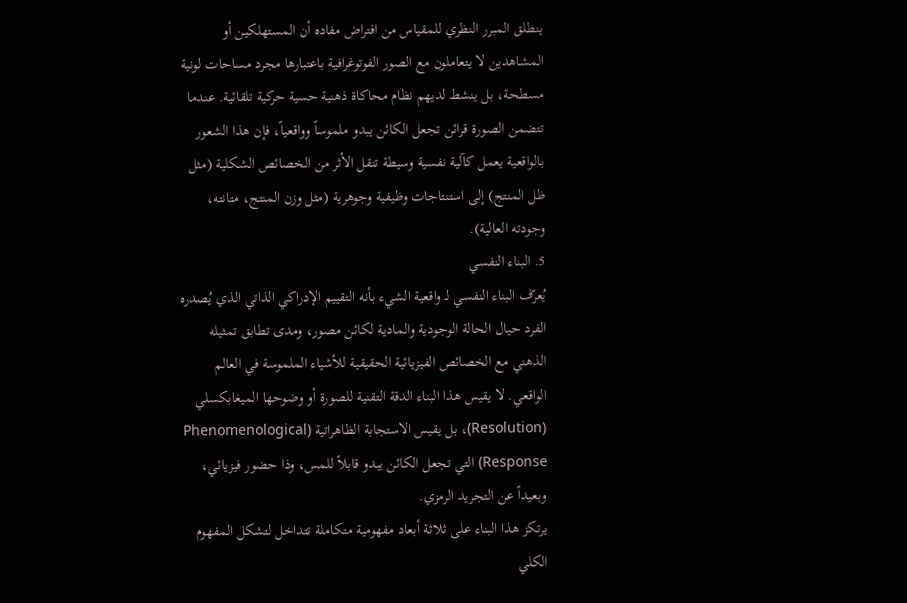ينطلق المبرر النظري للمقياس من افتراض مفاده أن المستهلكين أو المشاهدين لا يتعاملون مع الصور الفوتوغرافية باعتبارها مجرد مساحات لونية مسطحة، بل ينشط لديهم نظام محاكاة ذهنية حسية حركية تلقائية. عندما تتضمن الصورة قرائن تجعل الكائن يبدو ملموساً وواقعياً، فإن هذا الشعور بالواقعية يعمل كآلية نفسية وسيطة تنقل الأثر من الخصائص الشكلية (مثل ظل المنتج) إلى استنتاجات وظيفية وجوهرية (مثل وزن المنتج، متانته، وجودته العالية).
5. البناء النفسي
يُعرّف البناء النفسي لـ واقعية الشيء بأنه التقييم الإدراكي الذاتي الذي يُصدره الفرد حيال الحالة الوجودية والمادية لكائن مصور، ومدى تطابق تمثيله الذهني مع الخصائص الفيزيائية الحقيقية للأشياء الملموسة في العالم الواقعي. لا يقيس هذا البناء الدقة التقنية للصورة أو وضوحها الميغابكسلي (Resolution)، بل يقيس الاستجابة الظاهراتية (Phenomenological Response) التي تجعل الكائن يبدو قابلاً للمس، وذا حضور فيزيائي، وبعيداً عن التجريد الرمزي.
يرتكز هذا البناء على ثلاثة أبعاد مفهومية متكاملة تتداخل لتشكل المفهوم الكلي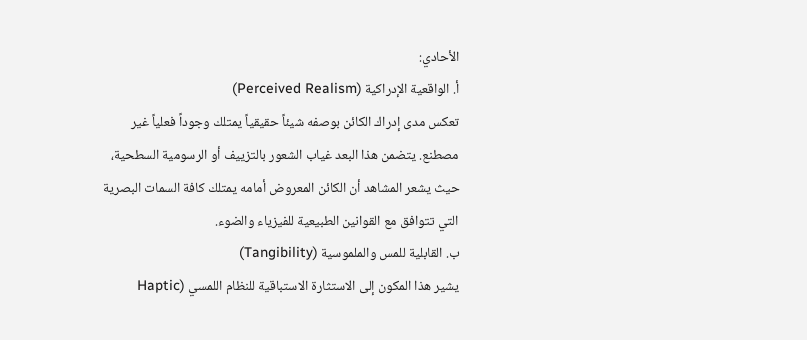الأحادي:
أ. الواقعية الإدراكية (Perceived Realism)
تعكس مدى إدراك الكائن بوصفه شيئاً حقيقياً يمتلك وجوداً فعلياً غير مصطنع. يتضمن هذا البعد غياب الشعور بالتزييف أو الرسومية السطحية، حيث يشعر المشاهد أن الكائن المعروض أمامه يمتلك كافة السمات البصرية التي تتوافق مع القوانين الطبيعية للفيزياء والضوء.
ب. القابلية للمس والملموسية (Tangibility)
يشير هذا المكون إلى الاستثارة الاستباقية للنظام اللمسي (Haptic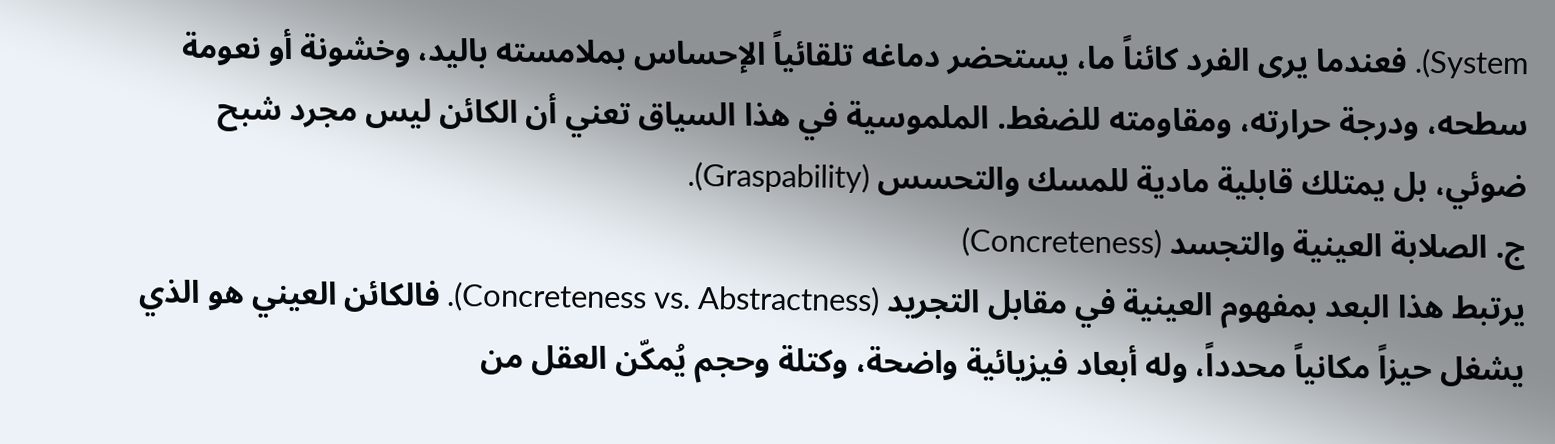System). فعندما يرى الفرد كائناً ما، يستحضر دماغه تلقائياً الإحساس بملامسته باليد، وخشونة أو نعومة سطحه، ودرجة حرارته، ومقاومته للضغط. الملموسية في هذا السياق تعني أن الكائن ليس مجرد شبح ضوئي، بل يمتلك قابلية مادية للمسك والتحسس (Graspability).
ج. الصلابة العينية والتجسد (Concreteness)
يرتبط هذا البعد بمفهوم العينية في مقابل التجريد (Concreteness vs. Abstractness). فالكائن العيني هو الذي يشغل حيزاً مكانياً محدداً، وله أبعاد فيزيائية واضحة، وكتلة وحجم يُمكّن العقل من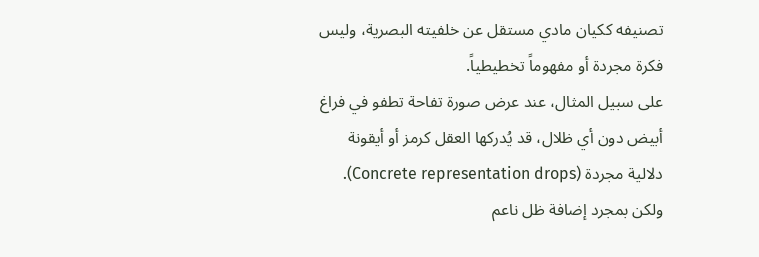تصنيفه ككيان مادي مستقل عن خلفيته البصرية، وليس فكرة مجردة أو مفهوماً تخطيطياً.
على سبيل المثال، عند عرض صورة تفاحة تطفو في فراغ أبيض دون أي ظلال، قد يُدركها العقل كرمز أو أيقونة دلالية مجردة (Concrete representation drops). ولكن بمجرد إضافة ظل ناعم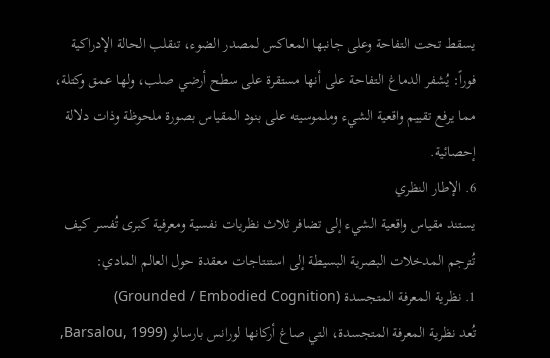يسقط تحت التفاحة وعلى جانبها المعاكس لمصدر الضوء، تنقلب الحالة الإدراكية فوراً: يُشفر الدماغ التفاحة على أنها مستقرة على سطح أرضي صلب، ولها عمق وكتلة، مما يرفع تقييم واقعية الشيء وملموسيته على بنود المقياس بصورة ملحوظة وذات دلالة إحصائية.
6. الإطار النظري
يستند مقياس واقعية الشيء إلى تضافر ثلاث نظريات نفسية ومعرفية كبرى تُفسر كيف تُترجم المدخلات البصرية البسيطة إلى استنتاجات معقدة حول العالم المادي:
1. نظرية المعرفة المتجسدة (Grounded / Embodied Cognition)
تُعد نظرية المعرفة المتجسدة، التي صاغ أركانها لورانس بارسالو (Barsalou, 1999,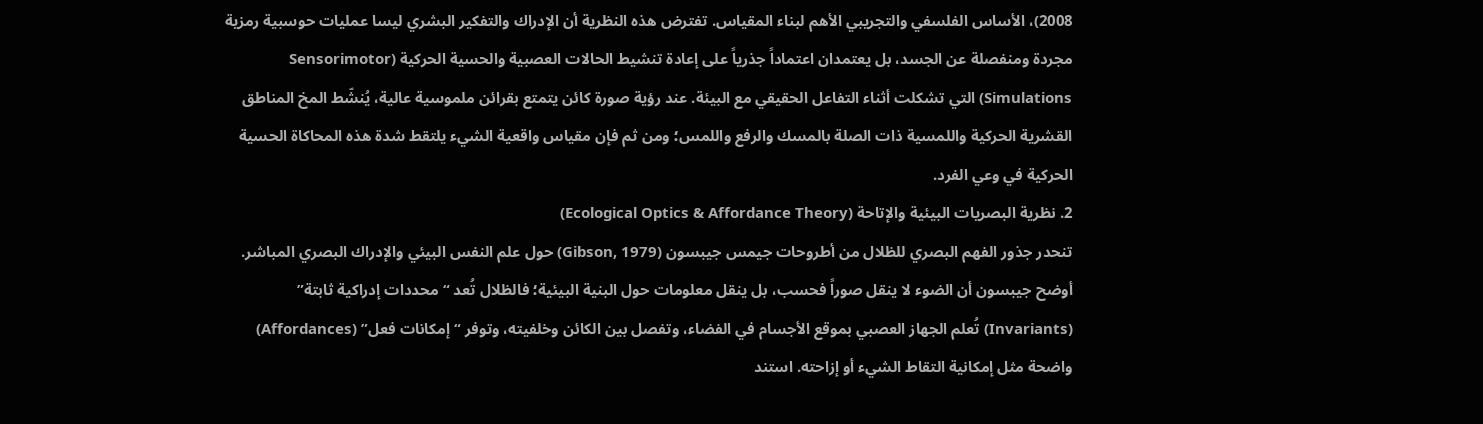2008)، الأساس الفلسفي والتجريبي الأهم لبناء المقياس. تفترض هذه النظرية أن الإدراك والتفكير البشري ليسا عمليات حوسبية رمزية مجردة ومنفصلة عن الجسد، بل يعتمدان اعتماداً جذرياً على إعادة تنشيط الحالات العصبية والحسية الحركية (Sensorimotor Simulations) التي تشكلت أثناء التفاعل الحقيقي مع البيئة. عند رؤية صورة كائن يتمتع بقرائن ملموسية عالية، يُنشّط المخ المناطق القشرية الحركية واللمسية ذات الصلة بالمسك والرفع واللمس؛ ومن ثم فإن مقياس واقعية الشيء يلتقط شدة هذه المحاكاة الحسية الحركية في وعي الفرد.
2. نظرية البصريات البيئية والإتاحة (Ecological Optics & Affordance Theory)
تنحدر جذور الفهم البصري للظلال من أطروحات جيمس جيبسون (Gibson, 1979) حول علم النفس البيئي والإدراك البصري المباشر. أوضح جيبسون أن الضوء لا ينقل صوراً فحسب، بل ينقل معلومات حول البنية البيئية؛ فالظلال تُعد “محددات إدراكية ثابتة” (Invariants) تُعلم الجهاز العصبي بموقع الأجسام في الفضاء، وتفصل بين الكائن وخلفيته، وتوفر “إمكانات فعل” (Affordances) واضحة مثل إمكانية التقاط الشيء أو إزاحته. استند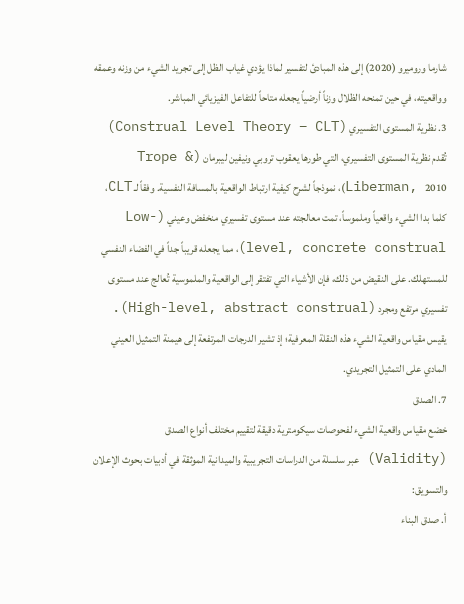شارما وروميرو (2020) إلى هذه المبادئ لتفسير لماذا يؤدي غياب الظل إلى تجريد الشيء من وزنه وعمقه وواقعيته، في حين تمنحه الظلال وزناً أرضياً يجعله متاحاً للتفاعل الفيزيائي المباشر.
3. نظرية المستوى التفسيري (Construal Level Theory – CLT)
تُقدم نظرية المستوى التفسيري، التي طورها يعقوب تروبي ونيفين ليبرمان (Trope & Liberman, 2010)، نموذجاً لشرح كيفية ارتباط الواقعية بالمسافة النفسية. وفقاً لـ CLT، كلما بدا الشيء واقعياً وملموساً، تمت معالجته عند مستوى تفسيري منخفض وعيني (Low-level, concrete construal)، مما يجعله قريباً جداً في الفضاء النفسي للمستهلك. على النقيض من ذلك، فإن الأشياء التي تفتقر إلى الواقعية والملموسية تُعالج عند مستوى تفسيري مرتفع ومجرد (High-level, abstract construal). يقيس مقياس واقعية الشيء هذه النقلة المعرفية؛ إذ تشير الدرجات المرتفعة إلى هيمنة التمثيل العيني المادي على التمثيل التجريدي.
7. الصدق
خضع مقياس واقعية الشيء لفحوصات سيكومترية دقيقة لتقييم مختلف أنواع الصدق (Validity) عبر سلسلة من الدراسات التجريبية والميدانية الموثقة في أدبيات بحوث الإعلان والتسويق:
أ. صدق البناء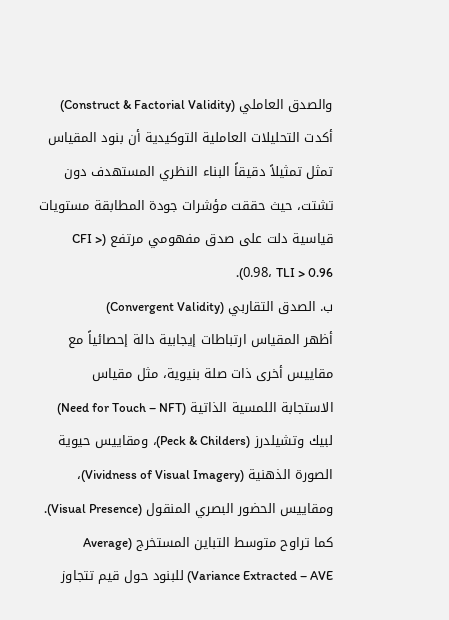والصدق العاملي (Construct & Factorial Validity)
أكدت التحليلات العاملية التوكيدية أن بنود المقياس تمثل تمثيلاً دقيقاً البناء النظري المستهدف دون تشتت، حيث حققت مؤشرات جودة المطابقة مستويات قياسية دلت على صدق مفهومي مرتفع (CFI > 0.98، TLI > 0.96).
ب. الصدق التقاربي (Convergent Validity)
أظهر المقياس ارتباطات إيجابية دالة إحصائياً مع مقاييس أخرى ذات صلة بنيوية، مثل مقياس الاستجابة اللمسية الذاتية (Need for Touch – NFT) لبيك وتشيلدرز (Peck & Childers)، ومقاييس حيوية الصورة الذهنية (Vividness of Visual Imagery)، ومقاييس الحضور البصري المنقول (Visual Presence). كما تراوح متوسط التباين المستخرج (Average Variance Extracted – AVE) للبنود حول قيم تتجاوز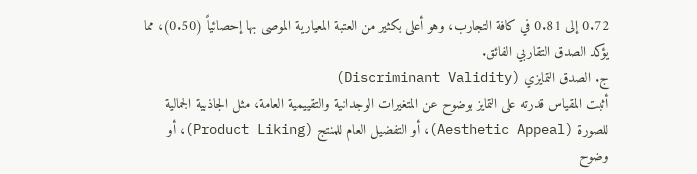0.72 إلى 0.81 في كافة التجارب، وهو أعلى بكثير من العتبة المعيارية الموصى بها إحصائياً (0.50)، مما يؤكد الصدق التقاربي الفائق.
ج. الصدق التمايزي (Discriminant Validity)
أثبت المقياس قدرته على التمايز بوضوح عن المتغيرات الوجدانية والتقييمية العامة، مثل الجاذبية الجمالية للصورة (Aesthetic Appeal)، أو التفضيل العام للمنتج (Product Liking)، أو وضوح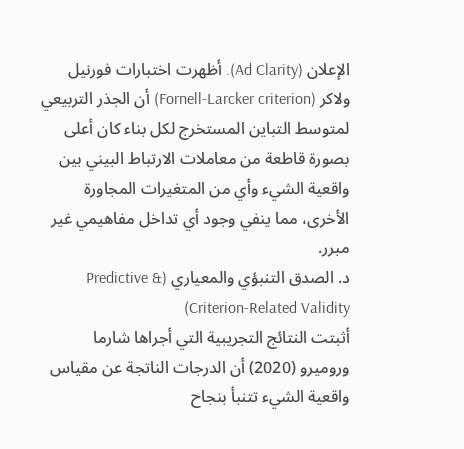الإعلان (Ad Clarity). أظهرت اختبارات فورنيل ولاكر (Fornell-Larcker criterion) أن الجذر التربيعي لمتوسط التباين المستخرج لكل بناء كان أعلى بصورة قاطعة من معاملات الارتباط البيني بين واقعية الشيء وأي من المتغيرات المجاورة الأخرى، مما ينفي وجود أي تداخل مفاهيمي غير مبرر.
د. الصدق التنبؤي والمعياري (Predictive & Criterion-Related Validity)
أثبتت النتائج التجريبية التي أجراها شارما وروميرو (2020) أن الدرجات الناتجة عن مقياس واقعية الشيء تتنبأ بنجاح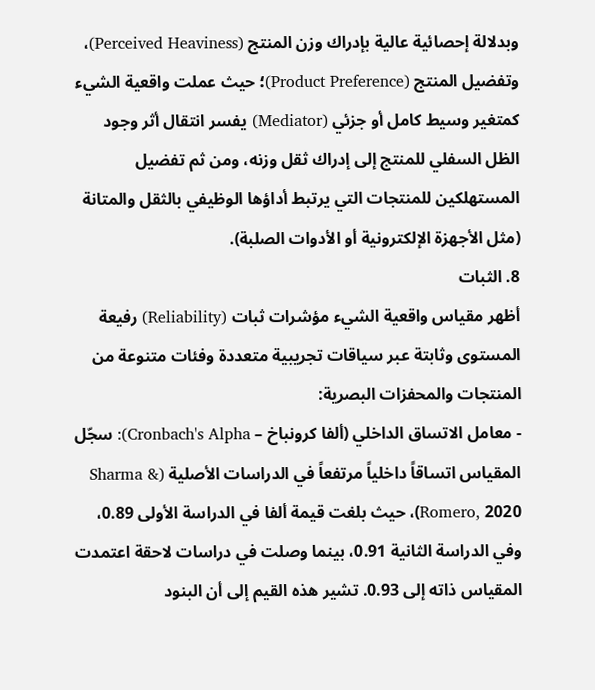وبدلالة إحصائية عالية بإدراك وزن المنتج (Perceived Heaviness)، وتفضيل المنتج (Product Preference)؛ حيث عملت واقعية الشيء كمتغير وسيط كامل أو جزئي (Mediator) يفسر انتقال أثر وجود الظل السفلي للمنتج إلى إدراك ثقل وزنه، ومن ثم تفضيل المستهلكين للمنتجات التي يرتبط أداؤها الوظيفي بالثقل والمتانة (مثل الأجهزة الإلكترونية أو الأدوات الصلبة).
8. الثبات
أظهر مقياس واقعية الشيء مؤشرات ثبات (Reliability) رفيعة المستوى وثابتة عبر سياقات تجريبية متعددة وفئات متنوعة من المنتجات والمحفزات البصرية:
- معامل الاتساق الداخلي (ألفا كرونباخ – Cronbach's Alpha): سجّل المقياس اتساقاً داخلياً مرتفعاً في الدراسات الأصلية (Sharma & Romero, 2020)، حيث بلغت قيمة ألفا في الدراسة الأولى 0.89، وفي الدراسة الثانية 0.91، بينما وصلت في دراسات لاحقة اعتمدت المقياس ذاته إلى 0.93. تشير هذه القيم إلى أن البنود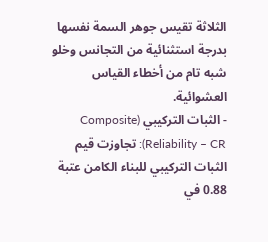الثلاثة تقيس جوهر السمة نفسها بدرجة استثنائية من التجانس وخلو شبه تام من أخطاء القياس العشوائية.
- الثبات التركيبي (Composite Reliability – CR): تجاوزت قيم الثبات التركيبي للبناء الكامن عتبة 0.88 في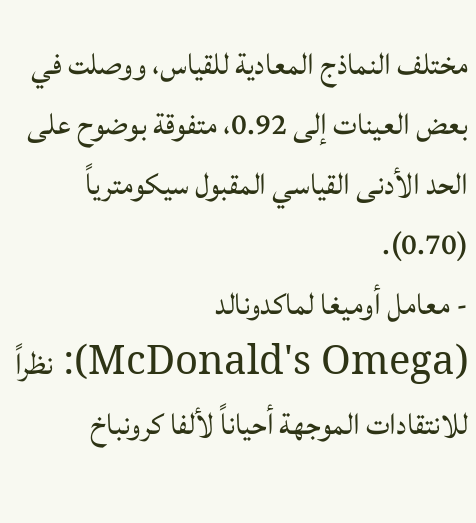مختلف النماذج المعادية للقياس، ووصلت في بعض العينات إلى 0.92، متفوقة بوضوح على الحد الأدنى القياسي المقبول سيكومترياً (0.70).
- معامل أوميغا لماكدونالد (McDonald's Omega): نظراً للانتقادات الموجهة أحياناً لألفا كرونباخ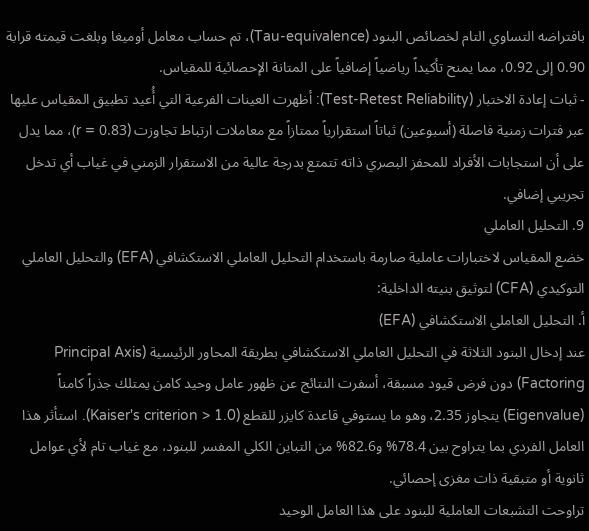بافتراضه التساوي التام لخصائص البنود (Tau-equivalence)، تم حساب معامل أوميغا وبلغت قيمته قرابة 0.90 إلى 0.92، مما يمنح تأكيداً رياضياً إضافياً على المتانة الإحصائية للمقياس.
- ثبات إعادة الاختبار (Test-Retest Reliability): أظهرت العينات الفرعية التي أُعيد تطبيق المقياس عليها عبر فترات زمنية فاصلة (أسبوعين) ثباتاً استقرارياً ممتازاً مع معاملات ارتباط تجاوزت (r = 0.83)، مما يدل على أن استجابات الأفراد للمحفز البصري ذاته تتمتع بدرجة عالية من الاستقرار الزمني في غياب أي تدخل تجريبي إضافي.
9. التحليل العاملي
خضع المقياس لاختبارات عاملية صارمة باستخدام التحليل العاملي الاستكشافي (EFA) والتحليل العاملي التوكيدي (CFA) لتوثيق بنيته الداخلية:
أ. التحليل العاملي الاستكشافي (EFA)
عند إدخال البنود الثلاثة في التحليل العاملي الاستكشافي بطريقة المحاور الرئيسية (Principal Axis Factoring) دون فرض قيود مسبقة، أسفرت النتائج عن ظهور عامل وحيد كامن يمتلك جذراً كامناً (Eigenvalue) يتجاوز 2.35، وهو ما يستوفي قاعدة كايزر للقطع (Kaiser's criterion > 1.0). استأثر هذا العامل الفردي بما يتراوح بين 78.4% و82.6% من التباين الكلي المفسر للبنود، مع غياب تام لأي عوامل ثانوية أو متبقية ذات مغزى إحصائي.
تراوحت التشبعات العاملية للبنود على هذا العامل الوحيد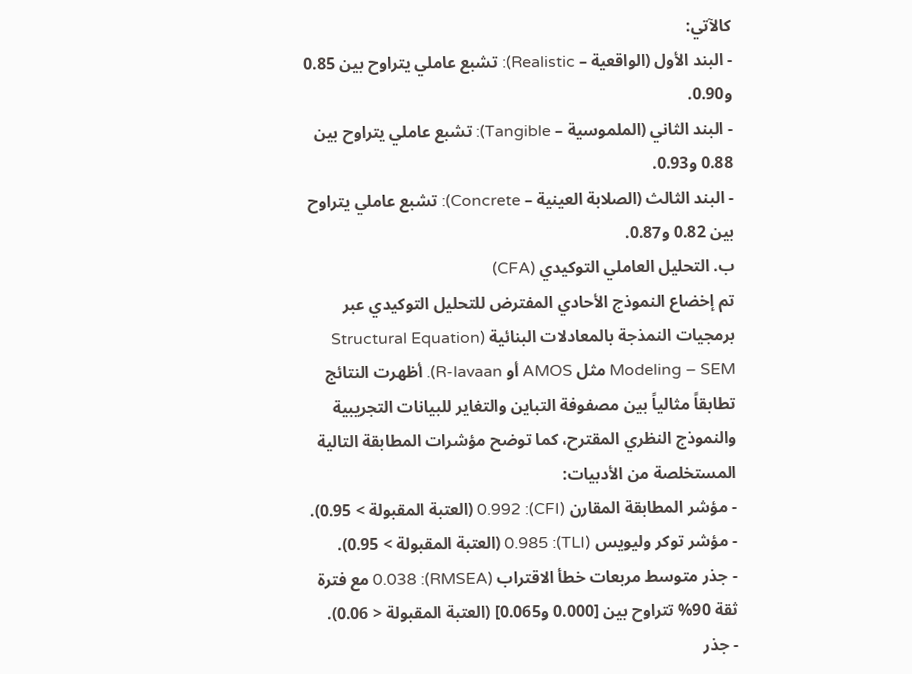كالآتي:
- البند الأول (الواقعية – Realistic): تشبع عاملي يتراوح بين 0.85 و0.90.
- البند الثاني (الملموسية – Tangible): تشبع عاملي يتراوح بين 0.88 و0.93.
- البند الثالث (الصلابة العينية – Concrete): تشبع عاملي يتراوح بين 0.82 و0.87.
ب. التحليل العاملي التوكيدي (CFA)
تم إخضاع النموذج الأحادي المفترض للتحليل التوكيدي عبر برمجيات النمذجة بالمعادلات البنائية (Structural Equation Modeling – SEM مثل AMOS أو R-lavaan). أظهرت النتائج تطابقاً مثالياً بين مصفوفة التباين والتغاير للبيانات التجريبية والنموذج النظري المقترح، كما توضح مؤشرات المطابقة التالية المستخلصة من الأدبيات:
- مؤشر المطابقة المقارن (CFI): 0.992 (العتبة المقبولة > 0.95).
- مؤشر توكر وليويس (TLI): 0.985 (العتبة المقبولة > 0.95).
- جذر متوسط مربعات خطأ الاقتراب (RMSEA): 0.038 مع فترة ثقة 90% تتراوح بين [0.000 و0.065] (العتبة المقبولة < 0.06).
- جذر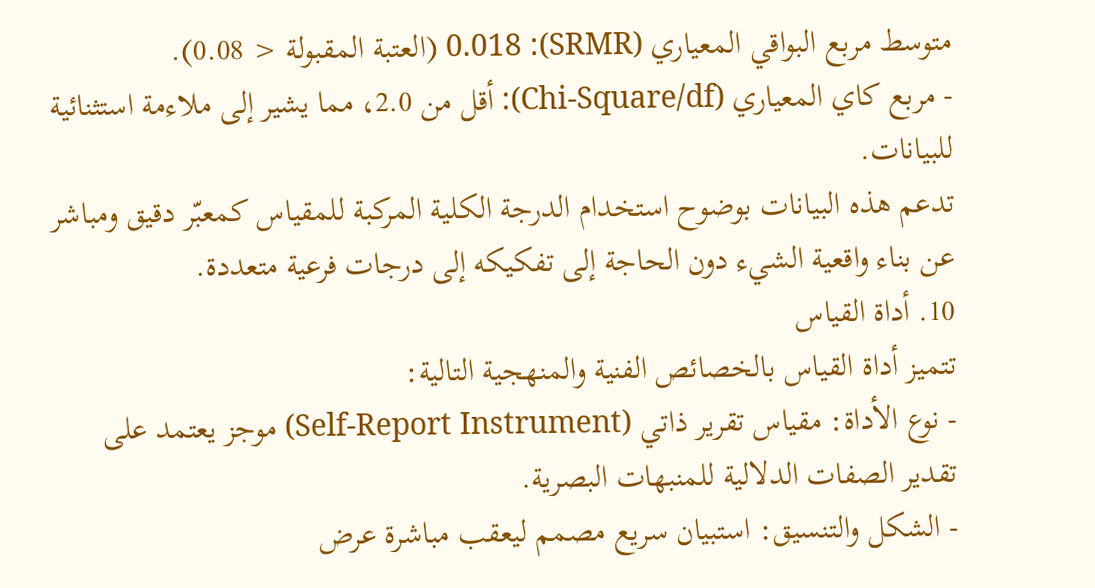متوسط مربع البواقي المعياري (SRMR): 0.018 (العتبة المقبولة < 0.08).
- مربع كاي المعياري (Chi-Square/df): أقل من 2.0، مما يشير إلى ملاءمة استثنائية للبيانات.
تدعم هذه البيانات بوضوح استخدام الدرجة الكلية المركبة للمقياس كمعبّر دقيق ومباشر عن بناء واقعية الشيء دون الحاجة إلى تفكيكه إلى درجات فرعية متعددة.
10. أداة القياس
تتميز أداة القياس بالخصائص الفنية والمنهجية التالية:
- نوع الأداة: مقياس تقرير ذاتي (Self-Report Instrument) موجز يعتمد على تقدير الصفات الدلالية للمنبهات البصرية.
- الشكل والتنسيق: استبيان سريع مصمم ليعقب مباشرة عرض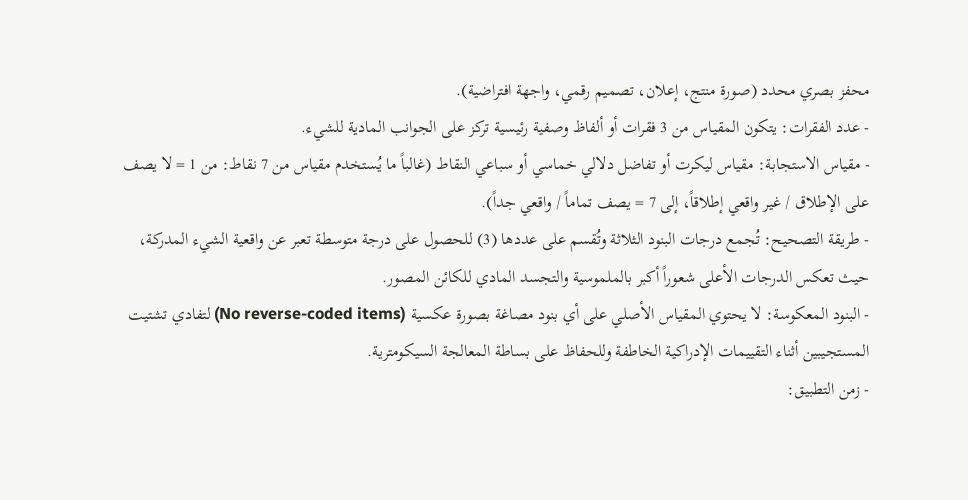محفز بصري محدد (صورة منتج، إعلان، تصميم رقمي، واجهة افتراضية).
- عدد الفقرات: يتكون المقياس من 3 فقرات أو ألفاظ وصفية رئيسية تركز على الجوانب المادية للشيء.
- مقياس الاستجابة: مقياس ليكرت أو تفاضل دلالي خماسي أو سباعي النقاط (غالباً ما يُستخدم مقياس من 7 نقاط: من 1 = لا يصف على الإطلاق / غير واقعي إطلاقاً، إلى 7 = يصف تماماً / واقعي جداً).
- طريقة التصحيح: تُجمع درجات البنود الثلاثة وتُقسم على عددها (3) للحصول على درجة متوسطة تعبر عن واقعية الشيء المدركة، حيث تعكس الدرجات الأعلى شعوراً أكبر بالملموسية والتجسد المادي للكائن المصور.
- البنود المعكوسة: لا يحتوي المقياس الأصلي على أي بنود مصاغة بصورة عكسية (No reverse-coded items) لتفادي تشتيت المستجيبين أثناء التقييمات الإدراكية الخاطفة وللحفاظ على بساطة المعالجة السيكومترية.
- زمن التطبيق: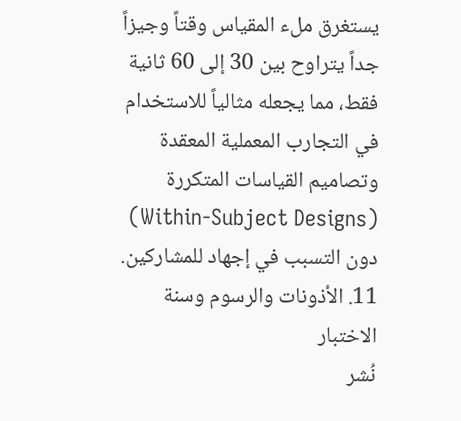يستغرق ملء المقياس وقتاً وجيزاً جداً يتراوح بين 30 إلى 60 ثانية فقط، مما يجعله مثالياً للاستخدام في التجارب المعملية المعقدة وتصاميم القياسات المتكررة (Within-Subject Designs) دون التسبب في إجهاد للمشاركين.
11. الأذونات والرسوم وسنة الاختبار
نُشر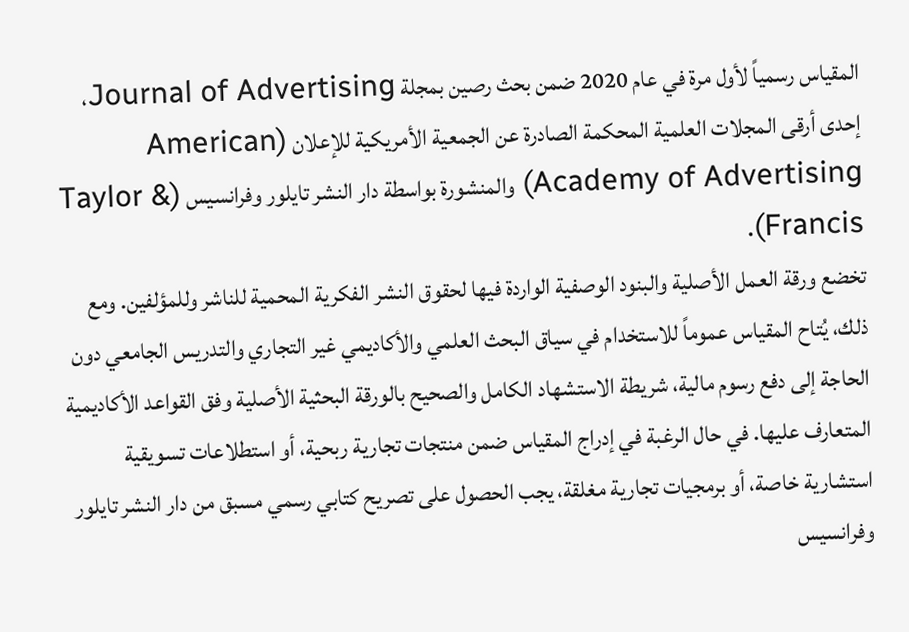المقياس رسمياً لأول مرة في عام 2020 ضمن بحث رصين بمجلة Journal of Advertising، إحدى أرقى المجلات العلمية المحكمة الصادرة عن الجمعية الأمريكية للإعلان (American Academy of Advertising) والمنشورة بواسطة دار النشر تايلور وفرانسيس (Taylor & Francis).
تخضع ورقة العمل الأصلية والبنود الوصفية الواردة فيها لحقوق النشر الفكرية المحمية للناشر وللمؤلفين. ومع ذلك، يُتاح المقياس عموماً للاستخدام في سياق البحث العلمي والأكاديمي غير التجاري والتدريس الجامعي دون الحاجة إلى دفع رسوم مالية، شريطة الاستشهاد الكامل والصحيح بالورقة البحثية الأصلية وفق القواعد الأكاديمية المتعارف عليها. في حال الرغبة في إدراج المقياس ضمن منتجات تجارية ربحية، أو استطلاعات تسويقية استشارية خاصة، أو برمجيات تجارية مغلقة، يجب الحصول على تصريح كتابي رسمي مسبق من دار النشر تايلور وفرانسيس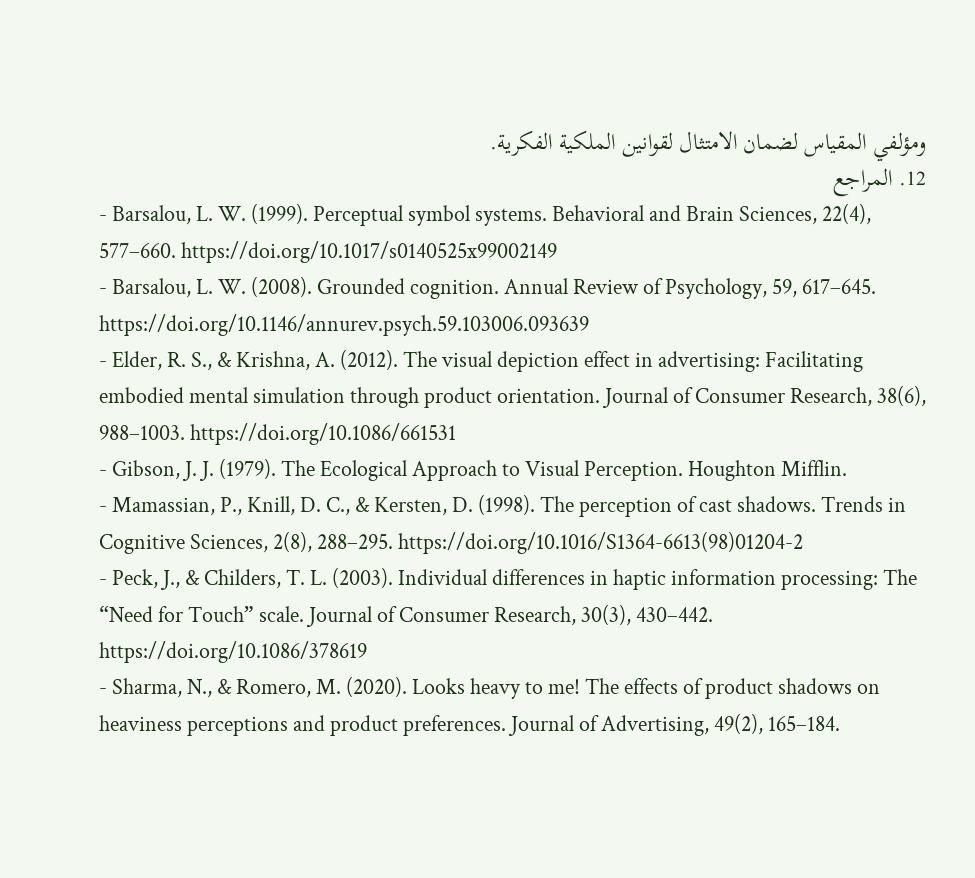ومؤلفي المقياس لضمان الامتثال لقوانين الملكية الفكرية.
12. المراجع
- Barsalou, L. W. (1999). Perceptual symbol systems. Behavioral and Brain Sciences, 22(4), 577–660. https://doi.org/10.1017/s0140525x99002149
- Barsalou, L. W. (2008). Grounded cognition. Annual Review of Psychology, 59, 617–645. https://doi.org/10.1146/annurev.psych.59.103006.093639
- Elder, R. S., & Krishna, A. (2012). The visual depiction effect in advertising: Facilitating embodied mental simulation through product orientation. Journal of Consumer Research, 38(6), 988–1003. https://doi.org/10.1086/661531
- Gibson, J. J. (1979). The Ecological Approach to Visual Perception. Houghton Mifflin.
- Mamassian, P., Knill, D. C., & Kersten, D. (1998). The perception of cast shadows. Trends in Cognitive Sciences, 2(8), 288–295. https://doi.org/10.1016/S1364-6613(98)01204-2
- Peck, J., & Childers, T. L. (2003). Individual differences in haptic information processing: The “Need for Touch” scale. Journal of Consumer Research, 30(3), 430–442. https://doi.org/10.1086/378619
- Sharma, N., & Romero, M. (2020). Looks heavy to me! The effects of product shadows on heaviness perceptions and product preferences. Journal of Advertising, 49(2), 165–184.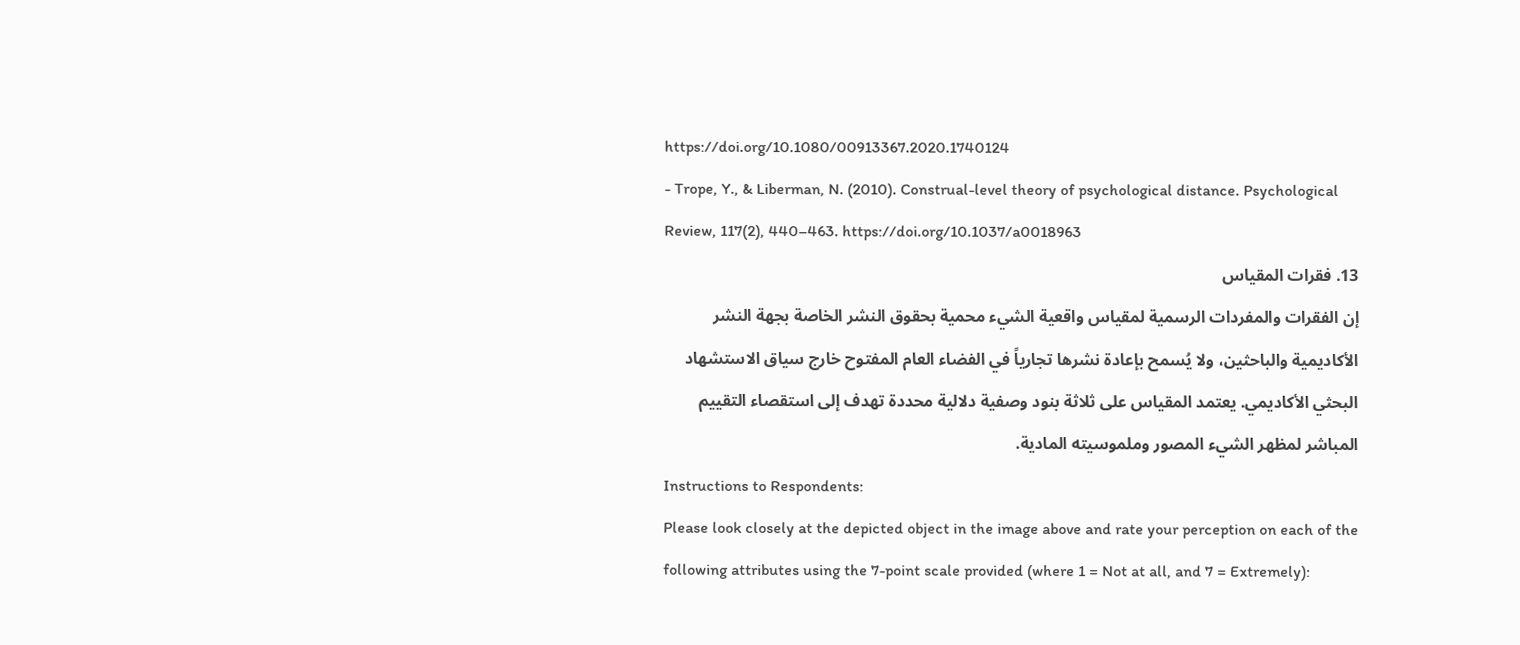https://doi.org/10.1080/00913367.2020.1740124
- Trope, Y., & Liberman, N. (2010). Construal-level theory of psychological distance. Psychological Review, 117(2), 440–463. https://doi.org/10.1037/a0018963
13. فقرات المقياس
إن الفقرات والمفردات الرسمية لمقياس واقعية الشيء محمية بحقوق النشر الخاصة بجهة النشر الأكاديمية والباحثين، ولا يُسمح بإعادة نشرها تجارياً في الفضاء العام المفتوح خارج سياق الاستشهاد البحثي الأكاديمي. يعتمد المقياس على ثلاثة بنود وصفية دلالية محددة تهدف إلى استقصاء التقييم المباشر لمظهر الشيء المصور وملموسيته المادية.
Instructions to Respondents:
Please look closely at the depicted object in the image above and rate your perception on each of the following attributes using the 7-point scale provided (where 1 = Not at all, and 7 = Extremely):